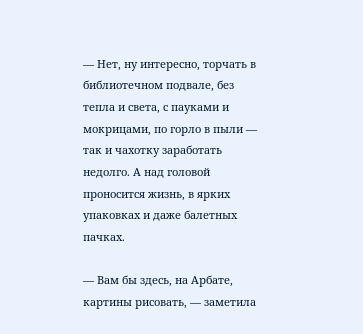— Нет, ну интересно, торчать в библиотечном подвале, без тепла и света, с пауками и мокрицами, по горло в пыли — так и чахотку заработать недолго. А над головой проносится жизнь, в ярких упаковках и даже балетных пачках.

— Вам бы здесь, на Арбате, картины рисовать, — заметила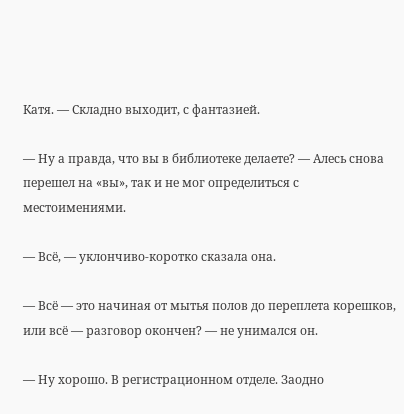Катя. — Складно выходит, с фантазией.

— Ну а правда, что вы в библиотеке делаете? — Алесь снова перешел на «вы», так и не мог определиться с местоимениями.

— Всё, — уклончиво-коротко сказала она.

— Всё — это начиная от мытья полов до переплета корешков, или всё — разговор окончен? — не унимался он.

— Ну хорошо. В регистрационном отделе. Заодно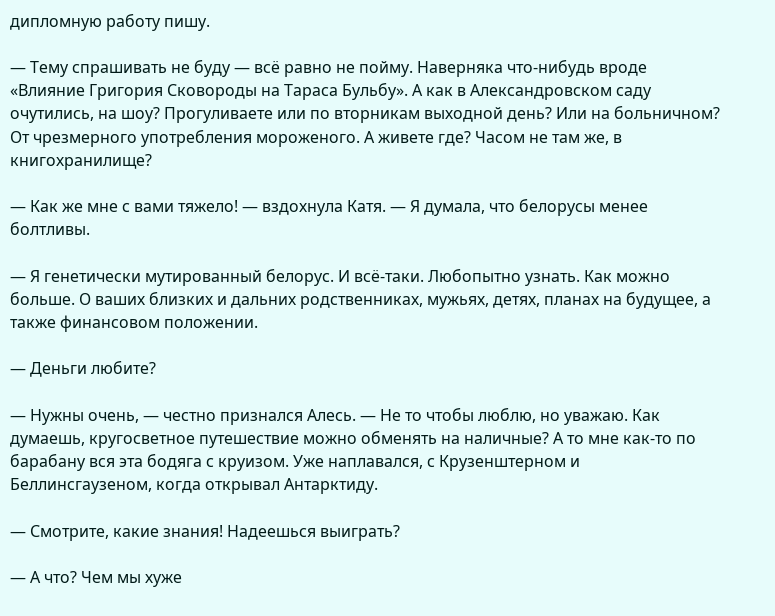дипломную работу пишу.

— Тему спрашивать не буду — всё равно не пойму. Наверняка что-нибудь вроде «Влияние Григория Сковороды на Тараса Бульбу». А как в Александровском саду очутились, на шоу? Прогуливаете или по вторникам выходной день? Или на больничном? От чрезмерного употребления мороженого. А живете где? Часом не там же, в книгохранилище?

— Как же мне с вами тяжело! — вздохнула Катя. — Я думала, что белорусы менее болтливы.

— Я генетически мутированный белорус. И всё-таки. Любопытно узнать. Как можно больше. О ваших близких и дальних родственниках, мужьях, детях, планах на будущее, а также финансовом положении.

— Деньги любите?

— Нужны очень, — честно признался Алесь. — Не то чтобы люблю, но уважаю. Как думаешь, кругосветное путешествие можно обменять на наличные? А то мне как-то по барабану вся эта бодяга с круизом. Уже наплавался, с Крузенштерном и Беллинсгаузеном, когда открывал Антарктиду.

— Смотрите, какие знания! Надеешься выиграть?

— А что? Чем мы хуже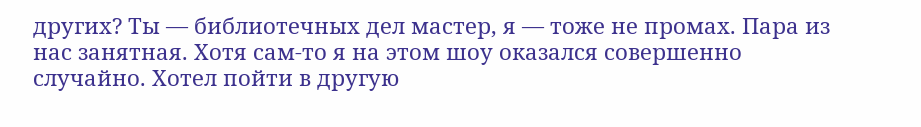других? Ты — библиотечных дел мастер, я — тоже не промах. Пара из нас занятная. Хотя сам-то я на этом шоу оказался совершенно случайно. Хотел пойти в другую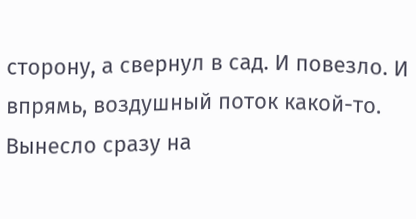сторону, а свернул в сад. И повезло. И впрямь, воздушный поток какой-то. Вынесло сразу на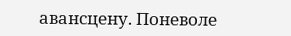авансцену. Поневоле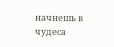начнешь в чудеса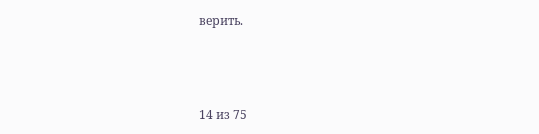верить.



14 из 75